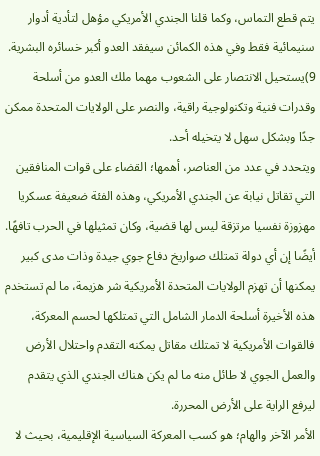يتم قطع التماس، وكما قلنا الجندي الأمريكي مؤهل لتأدية أدوار سنيمائية فقط وفي هذه الكمائن سيفقد العدو أكبر خسائره البشرية.
9)يستحيل الانتصار على الشعوب مهما ملك العدو من أسلحة وقدرات فنية وتكنولوجية راقية، والنصر على الولايات المتحدة ممكن جدًا وبشكل سهل لا يتخيله أحد.
ويتحدد في عدد من العناصر، أهمها؛ القضاء على قوات المنافقين التي تقاتل نيابة عن الجندي الأمريكي، وهذه الفئة ضعيفة عسكريا مهزوزة نفسيا مرتزقة ليس لها قضية، وكان تمثيلها في الحرب تافهًا.
أيضًا إن أي دولة تمتلك صواريخ دفاع جوي جيدة وذات مدى كبير يمكنها أن تهزم الولايات المتحدة الأمريكية شر هزيمة، ما لم تستخدم هذه الأخيرة أسلحة الدمار الشامل التي تمتلكها لحسم المعركة، فالقوات الأمريكية لا تمتلك مقاتل يمكنه التقدم واحتلال الأرض والعمل الجوي لا طائل منه ما لم يكن هناك الجندي الذي يتقدم ليرفع الراية على الأرض المحررة.
الأمر الآخر والهام؛ هو كسب المعركة السياسية الإقليمية، بحيث لا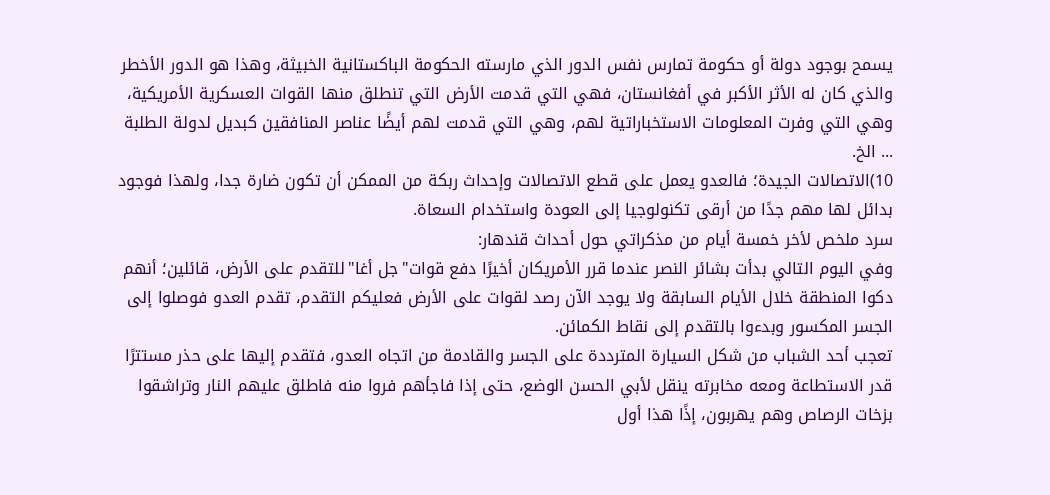يسمح بوجود دولة أو حكومة تمارس نفس الدور الذي مارسته الحكومة الباكستانية الخبيثة، وهذا هو الدور الأخطر والذي كان له الأثر الأكبر في أفغانستان، فهي التي قدمت الأرض التي تنطلق منها القوات العسكرية الأمريكية، وهي التي وفرت المعلومات الاستخباراتية لهم، وهي التي قدمت لهم أيضًا عناصر المنافقين كبديل لدولة الطلبة ... الخ.
10)الاتصالات الجيدة؛ فالعدو يعمل على قطع الاتصالات وإحداث ربكة من الممكن أن تكون ضارة جدا، ولهذا فوجود بدائل لها مهم جدًا من أرقى تكنولوجيا إلى العودة واستخدام السعاة.
سرد ملخص لأخر خمسة أيام من مذكراتي حول أحداث قندهار:
وفي اليوم التالي بدأت بشائر النصر عندما قرر الأمريكان أخيرًا دفع قوات"جل أغا"للتقدم على الأرض، قائلين؛ أنهم دكوا المنطقة خلال الأيام السابقة ولا يوجد الآن رصد لقوات على الأرض فعليكم التقدم، تقدم العدو فوصلوا إلى الجسر المكسور وبدءوا بالتقدم إلى نقاط الكمائن.
تعجب أحد الشباب من شكل السيارة المترددة على الجسر والقادمة من اتجاه العدو، فتقدم إليها على حذر مستترًا قدر الاستطاعة ومعه مخابرته ينقل لأبي الحسن الوضع، حتى إذا فاجأهم فروا منه فاطلق عليهم النار وتراشقوا بزخات الرصاص وهم يهربون، إذًا هذا أول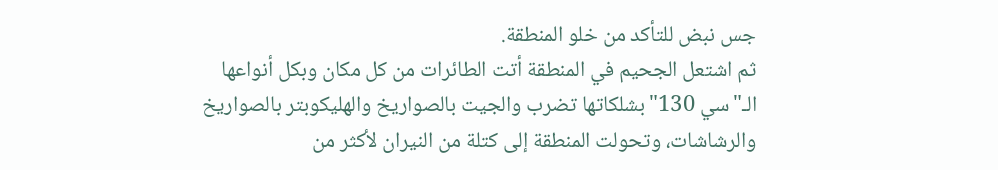جس نبض للتأكد من خلو المنطقة.
ثم اشتعل الجحيم في المنطقة أتت الطائرات من كل مكان وبكل أنواعها الـ"سي 130"بشلكاتها تضرب والجيت بالصواريخ والهليكوبتر بالصواريخ والرشاشات، وتحولت المنطقة إلى كتلة من النيران لأكثر من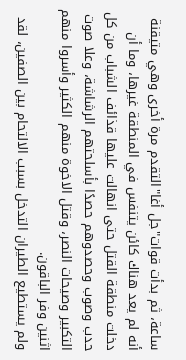ساعة، ثم بدأت قوات"جل أغا"التقدم مرة أخرى وهي متيقنة أنه لم يعد هناك كائن يتنفس في المنطقة غيرها، وما أن دخلت منطقة القتل حتى انهالت عليها قذائف الشباب من كل حدب وصوب وحصدوهم حصدًا بأسلحتهم الرشاشة، وعلا صوت التكبير وصيحات النصر، وقتل الاخوة منهم الكثير وأسروا منهم اثنين وفر الباقون.
ولم يستطيع الطيران التدخل بسبب الالتحام بين الصفين، لقد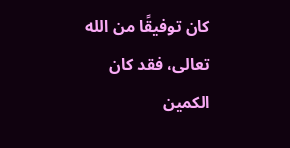كان توفيقًا من الله تعالى، فقد كان الكمين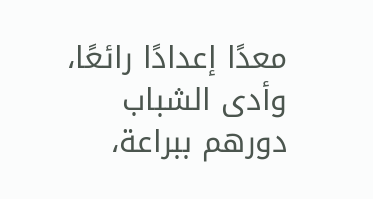معدًا إعدادًا رائعًا، وأدى الشباب دورهم ببراعة،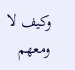وكيف لا ومعهم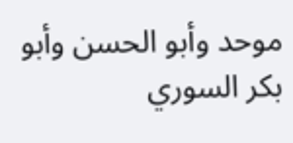موحد وأبو الحسن وأبو بكر السوري